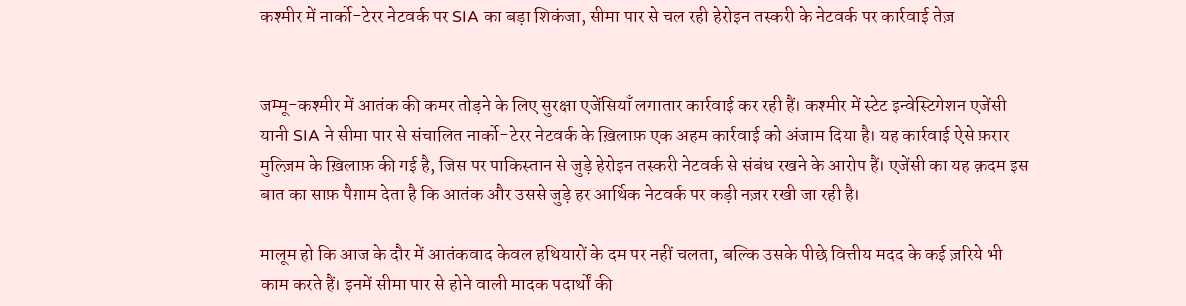कश्मीर में नार्को-टेरर नेटवर्क पर SIA का बड़ा शिकंजा, सीमा पार से चल रही हेरोइन तस्करी के नेटवर्क पर कार्रवाई तेज़


जम्मू-कश्मीर में आतंक की कमर तोड़ने के लिए सुरक्षा एजेंसियाँ लगातार कार्रवाई कर रही हैं। कश्मीर में स्टेट इन्वेस्टिगेशन एजेंसी यानी SIA ने सीमा पार से संचालित नार्को-टेरर नेटवर्क के ख़िलाफ़ एक अहम कार्रवाई को अंजाम दिया है। यह कार्रवाई ऐसे फ़रार मुल्ज़िम के ख़िलाफ़ की गई है, जिस पर पाकिस्तान से जुड़े हेरोइन तस्करी नेटवर्क से संबंध रखने के आरोप हैं। एजेंसी का यह क़दम इस बात का साफ़ पैग़ाम देता है कि आतंक और उससे जुड़े हर आर्थिक नेटवर्क पर कड़ी नज़र रखी जा रही है।

मालूम हो कि आज के दौर में आतंकवाद केवल हथियारों के दम पर नहीं चलता, बल्कि उसके पीछे वित्तीय मदद के कई ज़रिये भी काम करते हैं। इनमें सीमा पार से होने वाली मादक पदार्थों की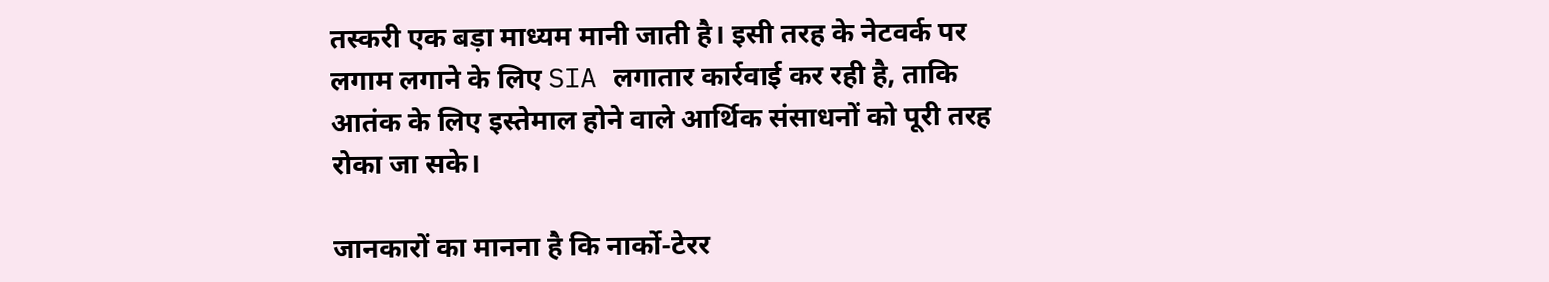तस्करी एक बड़ा माध्यम मानी जाती है। इसी तरह के नेटवर्क पर लगाम लगाने के लिए SIA लगातार कार्रवाई कर रही है, ताकि आतंक के लिए इस्तेमाल होने वाले आर्थिक संसाधनों को पूरी तरह रोका जा सके।

जानकारों का मानना है कि नार्को-टेरर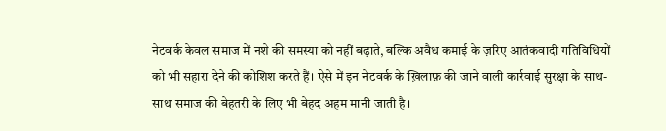नेटवर्क केवल समाज में नशे की समस्या को नहीं बढ़ाते, बल्कि अवैध कमाई के ज़रिए आतंकवादी गतिविधियों को भी सहारा देने की कोशिश करते हैं। ऐसे में इन नेटवर्क के ख़िलाफ़ की जाने वाली कार्रवाई सुरक्षा के साथ-साथ समाज की बेहतरी के लिए भी बेहद अहम मानी जाती है।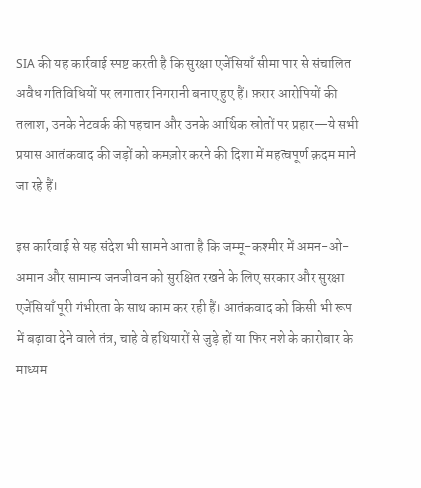SIA की यह कार्रवाई स्पष्ट करती है कि सुरक्षा एजेंसियाँ सीमा पार से संचालित अवैध गतिविधियों पर लगातार निगरानी बनाए हुए हैं। फ़रार आरोपियों की तलाश, उनके नेटवर्क की पहचान और उनके आर्थिक स्रोतों पर प्रहार—ये सभी प्रयास आतंकवाद की जड़ों को कमज़ोर करने की दिशा में महत्वपूर्ण क़दम माने जा रहे हैं।

इस कार्रवाई से यह संदेश भी सामने आता है कि जम्मू-कश्मीर में अमन-ओ-अमान और सामान्य जनजीवन को सुरक्षित रखने के लिए सरकार और सुरक्षा एजेंसियाँ पूरी गंभीरता के साथ काम कर रही हैं। आतंकवाद को किसी भी रूप में बढ़ावा देने वाले तंत्र, चाहे वे हथियारों से जुड़े हों या फिर नशे के कारोबार के माध्यम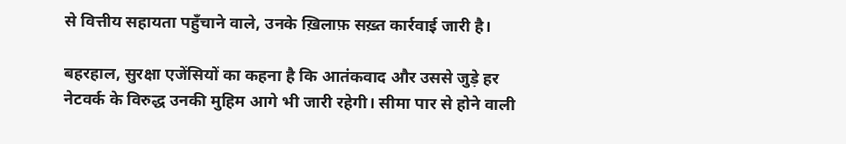से वित्तीय सहायता पहुँचाने वाले, उनके ख़िलाफ़ सख़्त कार्रवाई जारी है।

बहरहाल, सुरक्षा एजेंसियों का कहना है कि आतंकवाद और उससे जुड़े हर नेटवर्क के विरुद्ध उनकी मुहिम आगे भी जारी रहेगी। सीमा पार से होने वाली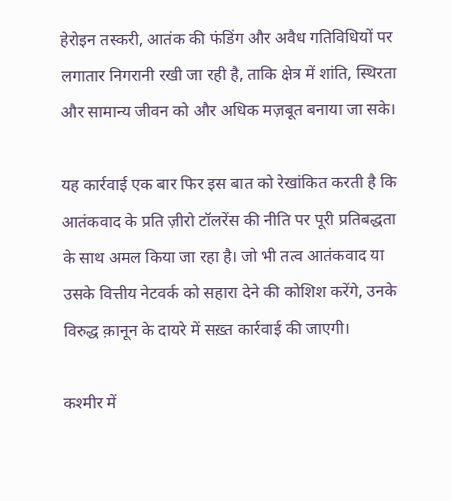हेरोइन तस्करी, आतंक की फंडिंग और अवैध गतिविधियों पर लगातार निगरानी रखी जा रही है, ताकि क्षेत्र में शांति, स्थिरता और सामान्य जीवन को और अधिक मज़बूत बनाया जा सके।

यह कार्रवाई एक बार फिर इस बात को रेखांकित करती है कि आतंकवाद के प्रति ज़ीरो टॉलरेंस की नीति पर पूरी प्रतिबद्धता के साथ अमल किया जा रहा है। जो भी तत्व आतंकवाद या उसके वित्तीय नेटवर्क को सहारा देने की कोशिश करेंगे, उनके विरुद्ध क़ानून के दायरे में सख़्त कार्रवाई की जाएगी।

कश्मीर में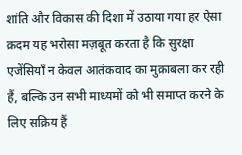शांति और विकास की दिशा में उठाया गया हर ऐसा क़दम यह भरोसा मज़बूत करता है कि सुरक्षा एजेंसियाँ न केवल आतंकवाद का मुक़ाबला कर रही हैं, बल्कि उन सभी माध्यमों को भी समाप्त करने के लिए सक्रिय हैं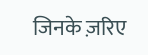जिनके ज़रिए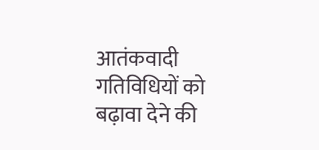आतंकवादी गतिविधियों को बढ़ावा देने की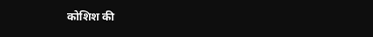कोशिश की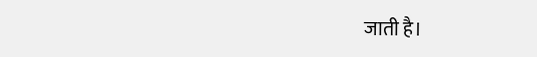जाती है।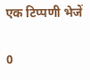एक टिप्पणी भेजें

0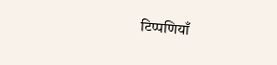टिप्पणियाँ